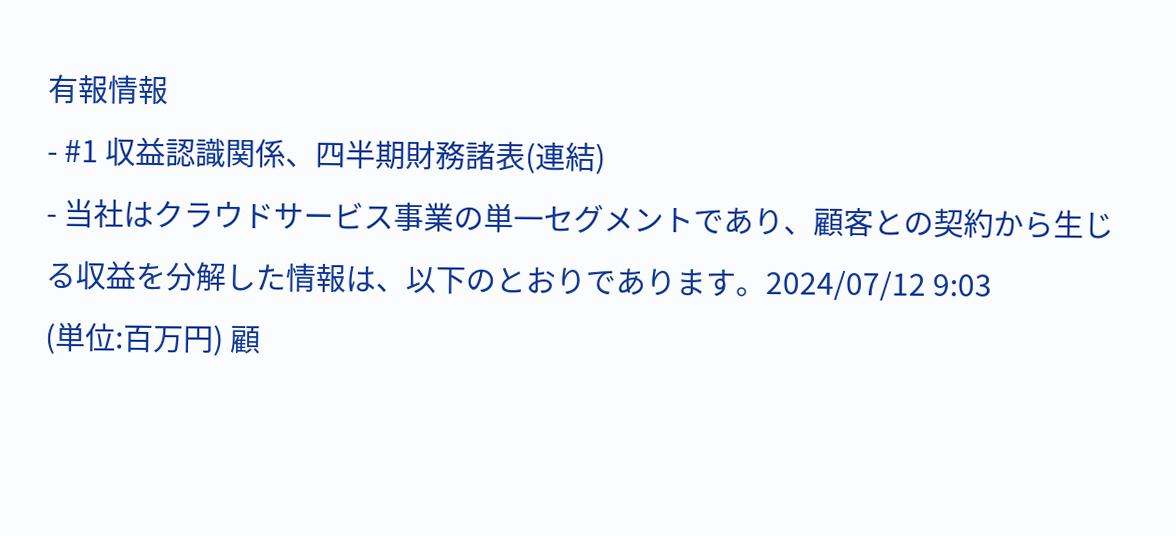有報情報
- #1 収益認識関係、四半期財務諸表(連結)
- 当社はクラウドサービス事業の単一セグメントであり、顧客との契約から生じる収益を分解した情報は、以下のとおりであります。2024/07/12 9:03
(単位:百万円) 顧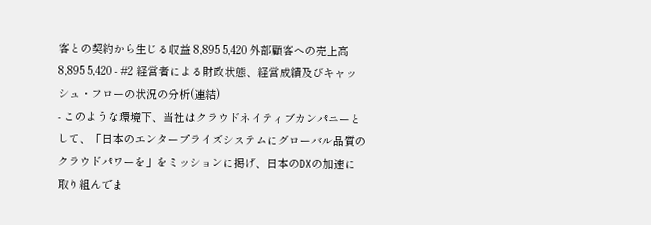客との契約から生じる収益 8,895 5,420 外部顧客への売上高 8,895 5,420 - #2 経営者による財政状態、経営成績及びキャッシュ・フローの状況の分析(連結)
- このような環境下、当社はクラウドネイティブカンパニーとして、「日本のエンタープライズシステムにグローバル品質のクラウドパワーを」をミッションに掲げ、日本のDXの加速に取り組んでま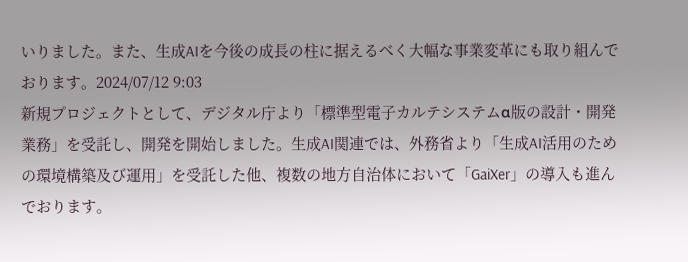いりました。また、生成AIを今後の成長の柱に据えるべく大幅な事業変革にも取り組んでおります。2024/07/12 9:03
新規プロジェクトとして、デジタル庁より「標準型電子カルテシステムα版の設計・開発業務」を受託し、開発を開始しました。生成AI関連では、外務省より「生成AI活用のための環境構築及び運用」を受託した他、複数の地方自治体において「GaiXer」の導入も進んでおります。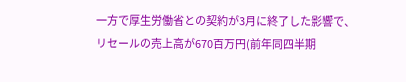一方で厚生労働省との契約が3月に終了した影響で、リセールの売上高が670百万円(前年同四半期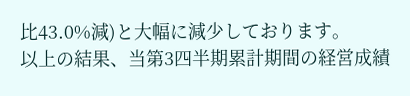比43.0%減)と大幅に減少しております。
以上の結果、当第3四半期累計期間の経営成績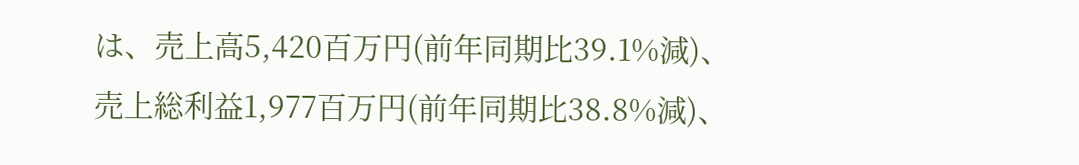は、売上高5,420百万円(前年同期比39.1%減)、売上総利益1,977百万円(前年同期比38.8%減)、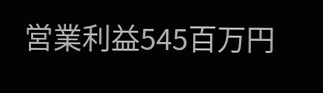営業利益545百万円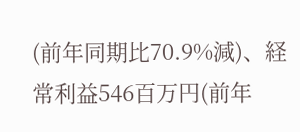(前年同期比70.9%減)、経常利益546百万円(前年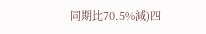同期比70.5%減)四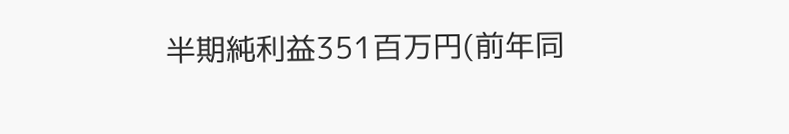半期純利益351百万円(前年同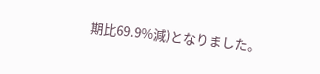期比69.9%減)となりました。